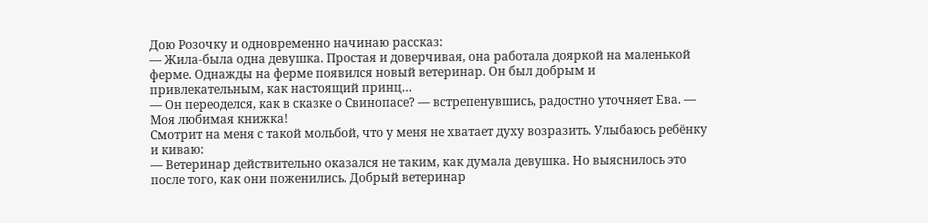Дою Розочку и одновременно начинаю рассказ:
— Жила-была одна девушка. Простая и доверчивая, она работала дояркой на маленькой ферме. Однажды на ферме появился новый ветеринар. Он был добрым и привлекательным, как настоящий принц…
— Он переоделся, как в сказке о Свинопасе? — встрепенувшись, радостно уточняет Ева. — Моя любимая книжка!
Смотрит на меня с такой мольбой, что у меня не хватает духу возразить. Улыбаюсь ребёнку и киваю:
— Ветеринар действительно оказался не таким, как думала девушка. Но выяснилось это после того, как они поженились. Добрый ветеринар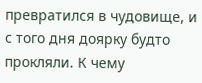превратился в чудовище, и с того дня доярку будто прокляли. К чему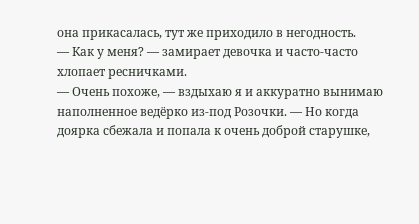она прикасалась, тут же приходило в негодность.
— Как у меня? — замирает девочка и часто-часто хлопает ресничками.
— Очень похоже, — вздыхаю я и аккуратно вынимаю наполненное ведёрко из-под Розочки. — Но когда доярка сбежала и попала к очень доброй старушке,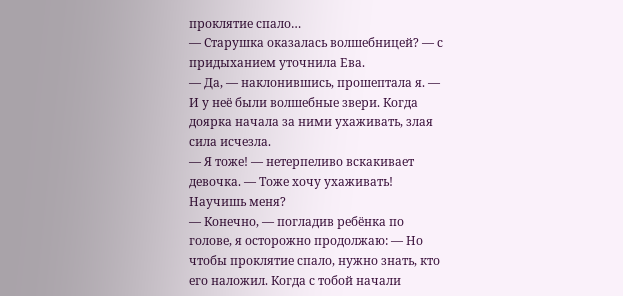проклятие спало…
— Старушка оказалась волшебницей? — с придыханием уточнила Ева.
— Да, — наклонившись, прошептала я. — И у неё были волшебные звери. Когда доярка начала за ними ухаживать, злая сила исчезла.
— Я тоже! — нетерпеливо вскакивает девочка. — Тоже хочу ухаживать! Научишь меня?
— Конечно, — погладив ребёнка по голове, я осторожно продолжаю: — Но чтобы проклятие спало, нужно знать, кто его наложил. Когда с тобой начали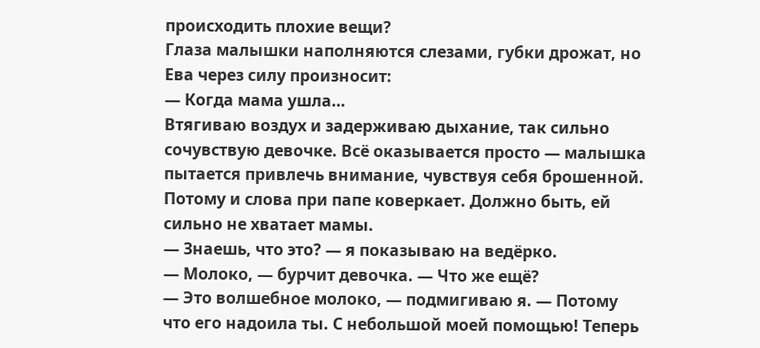происходить плохие вещи?
Глаза малышки наполняются слезами, губки дрожат, но Ева через силу произносит:
— Когда мама ушла…
Втягиваю воздух и задерживаю дыхание, так сильно сочувствую девочке. Всё оказывается просто — малышка пытается привлечь внимание, чувствуя себя брошенной. Потому и слова при папе коверкает. Должно быть, ей сильно не хватает мамы.
— Знаешь, что это? — я показываю на ведёрко.
— Молоко, — бурчит девочка. — Что же ещё?
— Это волшебное молоко, — подмигиваю я. — Потому что его надоила ты. С небольшой моей помощью! Теперь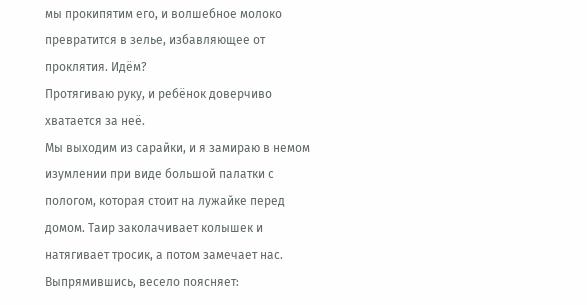мы прокипятим его, и волшебное молоко превратится в зелье, избавляющее от проклятия. Идём?
Протягиваю руку, и ребёнок доверчиво хватается за неё.
Мы выходим из сарайки, и я замираю в немом изумлении при виде большой палатки с пологом, которая стоит на лужайке перед домом. Таир заколачивает колышек и натягивает тросик, а потом замечает нас. Выпрямившись, весело поясняет: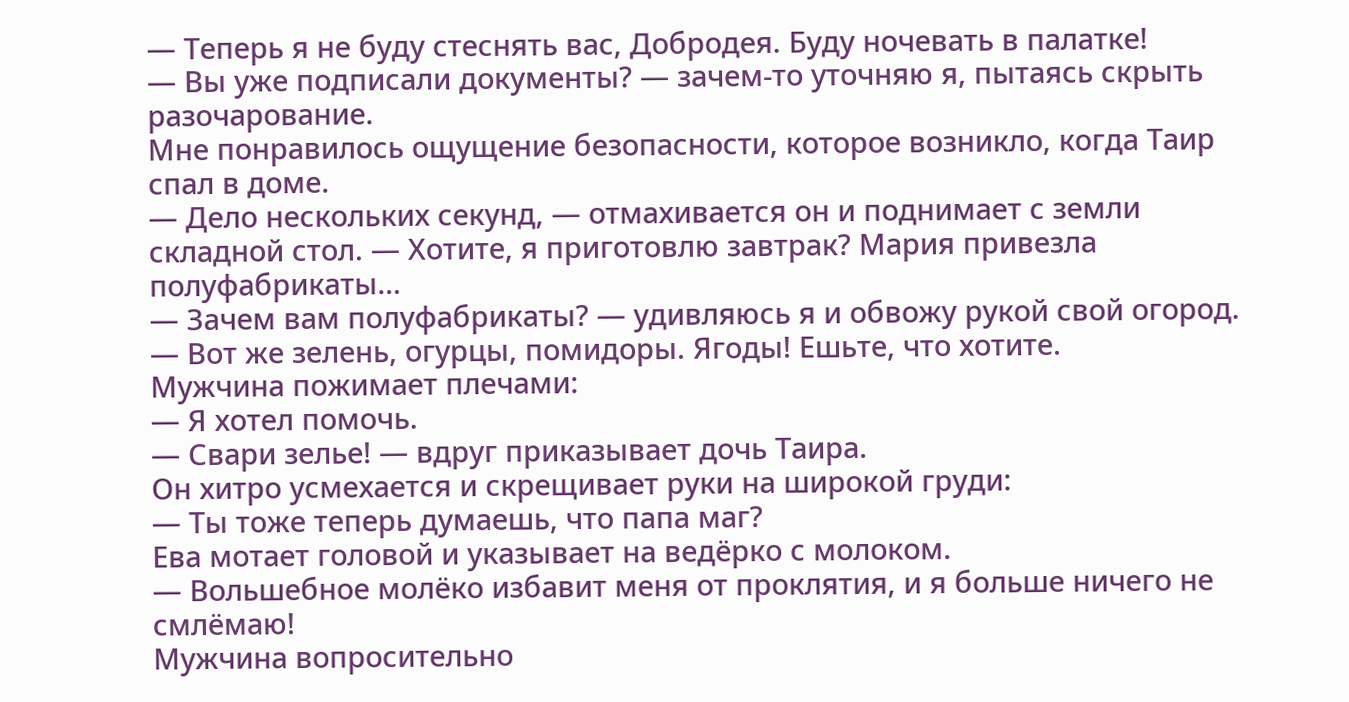— Теперь я не буду стеснять вас, Добродея. Буду ночевать в палатке!
— Вы уже подписали документы? — зачем-то уточняю я, пытаясь скрыть разочарование.
Мне понравилось ощущение безопасности, которое возникло, когда Таир спал в доме.
— Дело нескольких секунд, — отмахивается он и поднимает с земли складной стол. — Хотите, я приготовлю завтрак? Мария привезла полуфабрикаты…
— Зачем вам полуфабрикаты? — удивляюсь я и обвожу рукой свой огород. — Вот же зелень, огурцы, помидоры. Ягоды! Ешьте, что хотите.
Мужчина пожимает плечами:
— Я хотел помочь.
— Свари зелье! — вдруг приказывает дочь Таира.
Он хитро усмехается и скрещивает руки на широкой груди:
— Ты тоже теперь думаешь, что папа маг?
Ева мотает головой и указывает на ведёрко с молоком.
— Вольшебное молёко избавит меня от проклятия, и я больше ничего не смлёмаю!
Мужчина вопросительно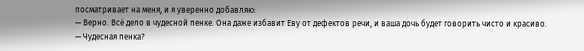посматривает на меня, и я уверенно добавляю:
— Верно. Всё дело в чудесной пенке. Она даже избавит Еву от дефектов речи, и ваша дочь будет говорить чисто и красиво.
— Чудесная пенка?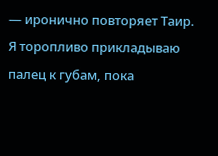— иронично повторяет Таир.
Я торопливо прикладываю палец к губам, пока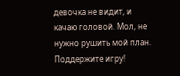девочка не видит, и качаю головой. Мол, не нужно рушить мой план. Поддержите игру!